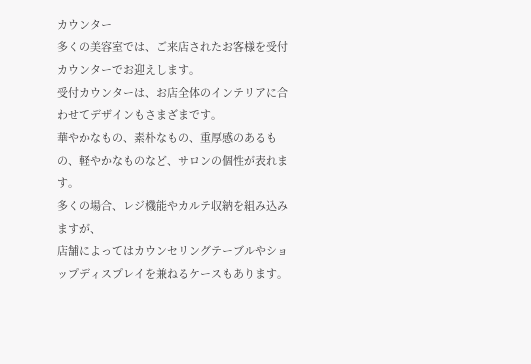カウンター
多くの美容室では、ご来店されたお客様を受付カウンターでお迎えします。
受付カウンターは、お店全体のインテリアに合わせてデザインもさまざまです。
華やかなもの、素朴なもの、重厚感のあるもの、軽やかなものなど、サロンの個性が表れます。
多くの場合、レジ機能やカルテ収納を組み込みますが、
店舗によってはカウンセリングテーブルやショップディスプレイを兼ねるケースもあります。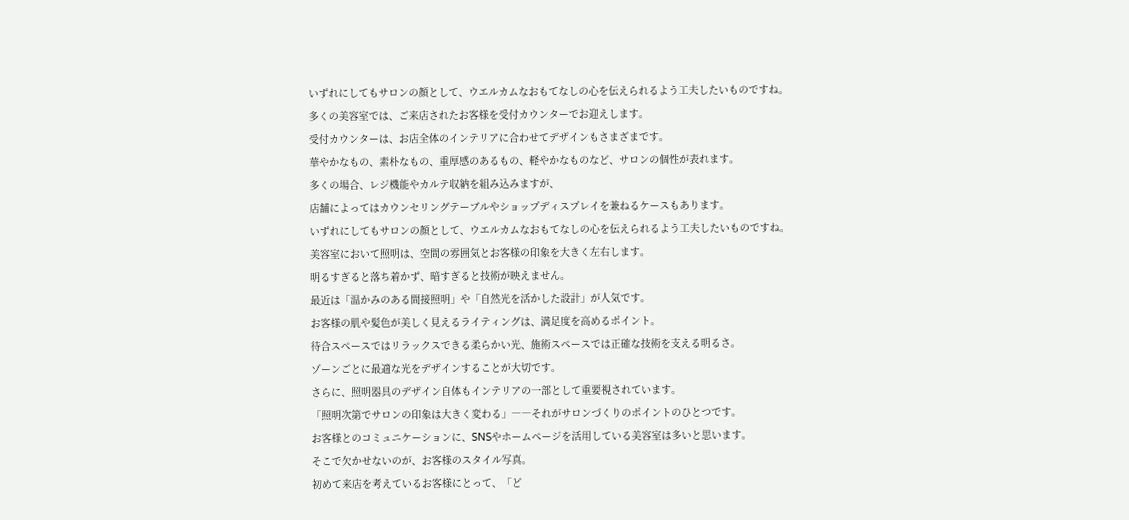いずれにしてもサロンの顔として、ウエルカムなおもてなしの心を伝えられるよう工夫したいものですね。
多くの美容室では、ご来店されたお客様を受付カウンターでお迎えします。
受付カウンターは、お店全体のインテリアに合わせてデザインもさまざまです。
華やかなもの、素朴なもの、重厚感のあるもの、軽やかなものなど、サロンの個性が表れます。
多くの場合、レジ機能やカルテ収納を組み込みますが、
店舗によってはカウンセリングテーブルやショップディスプレイを兼ねるケースもあります。
いずれにしてもサロンの顔として、ウエルカムなおもてなしの心を伝えられるよう工夫したいものですね。
美容室において照明は、空間の雰囲気とお客様の印象を大きく左右します。
明るすぎると落ち着かず、暗すぎると技術が映えません。
最近は「温かみのある間接照明」や「自然光を活かした設計」が人気です。
お客様の肌や髪色が美しく見えるライティングは、満足度を高めるポイント。
待合スペースではリラックスできる柔らかい光、施術スペースでは正確な技術を支える明るさ。
ゾーンごとに最適な光をデザインすることが大切です。
さらに、照明器具のデザイン自体もインテリアの一部として重要視されています。
「照明次第でサロンの印象は大きく変わる」――それがサロンづくりのポイントのひとつです。
お客様とのコミュニケーションに、SNSやホームページを活用している美容室は多いと思います。
そこで欠かせないのが、お客様のスタイル写真。
初めて来店を考えているお客様にとって、「ど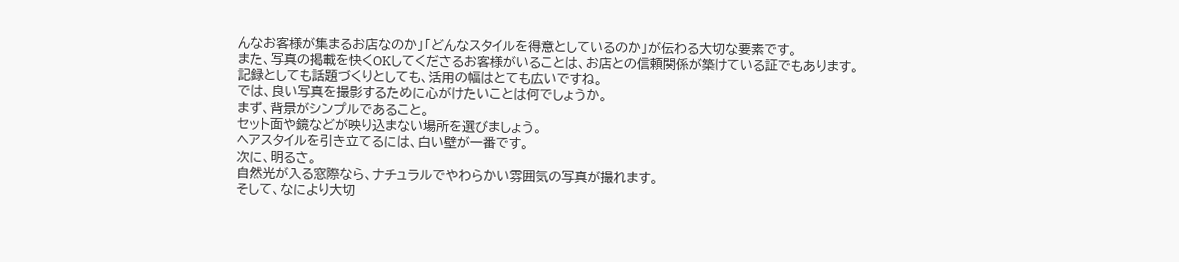んなお客様が集まるお店なのか」「どんなスタイルを得意としているのか」が伝わる大切な要素です。
また、写真の掲載を快くOKしてくださるお客様がいることは、お店との信頼関係が築けている証でもあります。
記録としても話題づくりとしても、活用の幅はとても広いですね。
では、良い写真を撮影するために心がけたいことは何でしょうか。
まず、背景がシンプルであること。
セット面や鏡などが映り込まない場所を選びましょう。
ヘアスタイルを引き立てるには、白い壁が一番です。
次に、明るさ。
自然光が入る窓際なら、ナチュラルでやわらかい雰囲気の写真が撮れます。
そして、なにより大切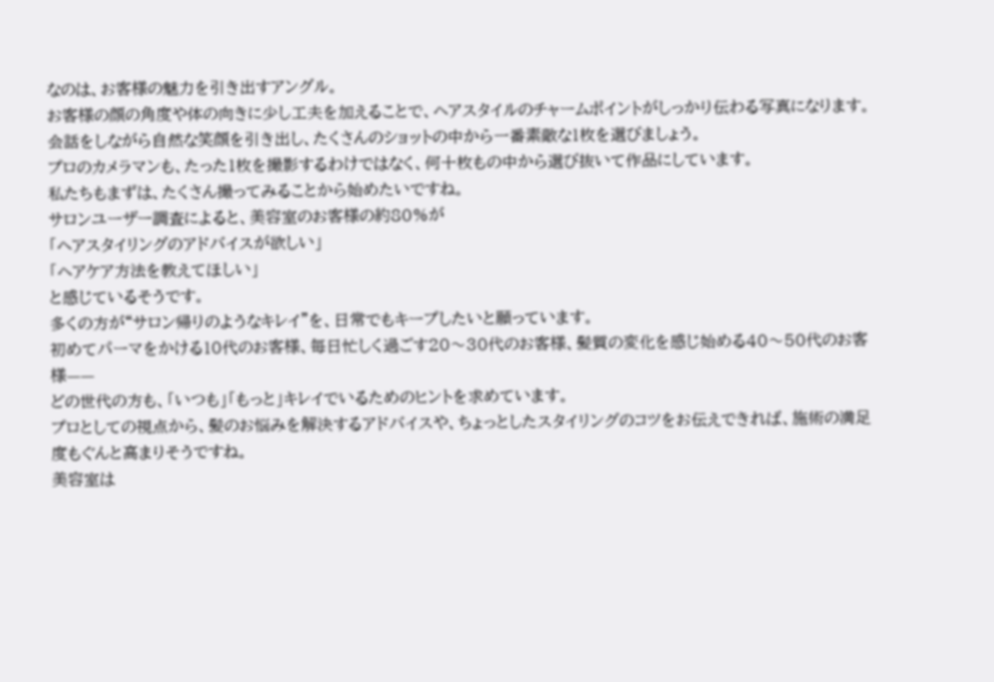なのは、お客様の魅力を引き出すアングル。
お客様の顔の角度や体の向きに少し工夫を加えることで、ヘアスタイルのチャームポイントがしっかり伝わる写真になります。
会話をしながら自然な笑顔を引き出し、たくさんのショットの中から一番素敵な1枚を選びましょう。
プロのカメラマンも、たった1枚を撮影するわけではなく、何十枚もの中から選び抜いて作品にしています。
私たちもまずは、たくさん撮ってみることから始めたいですね。
サロンユーザー調査によると、美容室のお客様の約80%が
「ヘアスタイリングのアドバイスが欲しい」
「ヘアケア方法を教えてほしい」
と感じているそうです。
多くの方が“サロン帰りのようなキレイ”を、日常でもキープしたいと願っています。
初めてパーマをかける10代のお客様、毎日忙しく過ごす20〜30代のお客様、髪質の変化を感じ始める40〜50代のお客様——
どの世代の方も、「いつも」「もっと」キレイでいるためのヒントを求めています。
プロとしての視点から、髪のお悩みを解決するアドバイスや、ちょっとしたスタイリングのコツをお伝えできれば、施術の満足度もぐんと高まりそうですね。
美容室は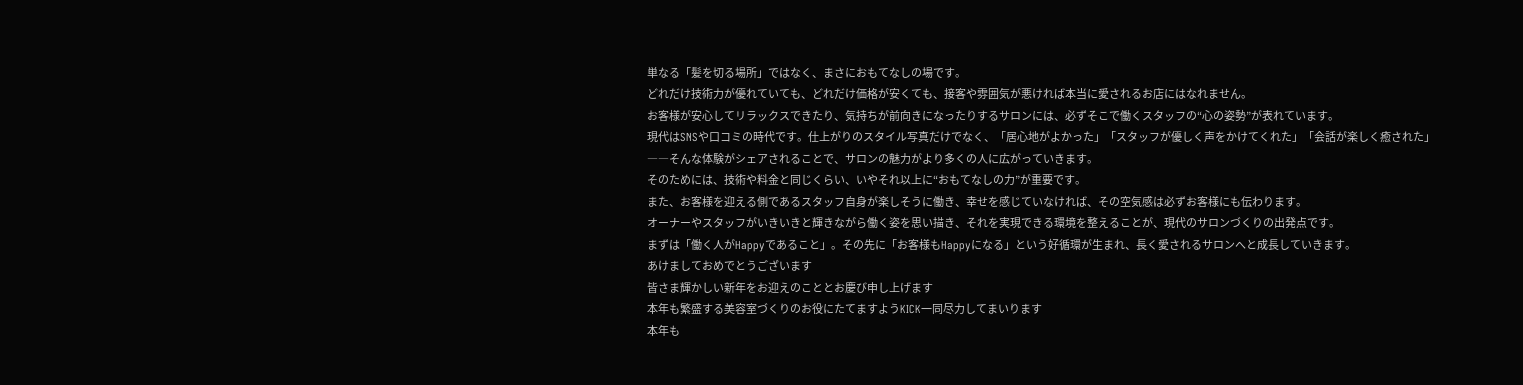単なる「髪を切る場所」ではなく、まさにおもてなしの場です。
どれだけ技術力が優れていても、どれだけ価格が安くても、接客や雰囲気が悪ければ本当に愛されるお店にはなれません。
お客様が安心してリラックスできたり、気持ちが前向きになったりするサロンには、必ずそこで働くスタッフの“心の姿勢”が表れています。
現代はSNSや口コミの時代です。仕上がりのスタイル写真だけでなく、「居心地がよかった」「スタッフが優しく声をかけてくれた」「会話が楽しく癒された」――そんな体験がシェアされることで、サロンの魅力がより多くの人に広がっていきます。
そのためには、技術や料金と同じくらい、いやそれ以上に“おもてなしの力”が重要です。
また、お客様を迎える側であるスタッフ自身が楽しそうに働き、幸せを感じていなければ、その空気感は必ずお客様にも伝わります。
オーナーやスタッフがいきいきと輝きながら働く姿を思い描き、それを実現できる環境を整えることが、現代のサロンづくりの出発点です。
まずは「働く人がHappyであること」。その先に「お客様もHappyになる」という好循環が生まれ、長く愛されるサロンへと成長していきます。
あけましておめでとうございます
皆さま輝かしい新年をお迎えのこととお慶び申し上げます
本年も繁盛する美容室づくりのお役にたてますようKICK一同尽力してまいります
本年も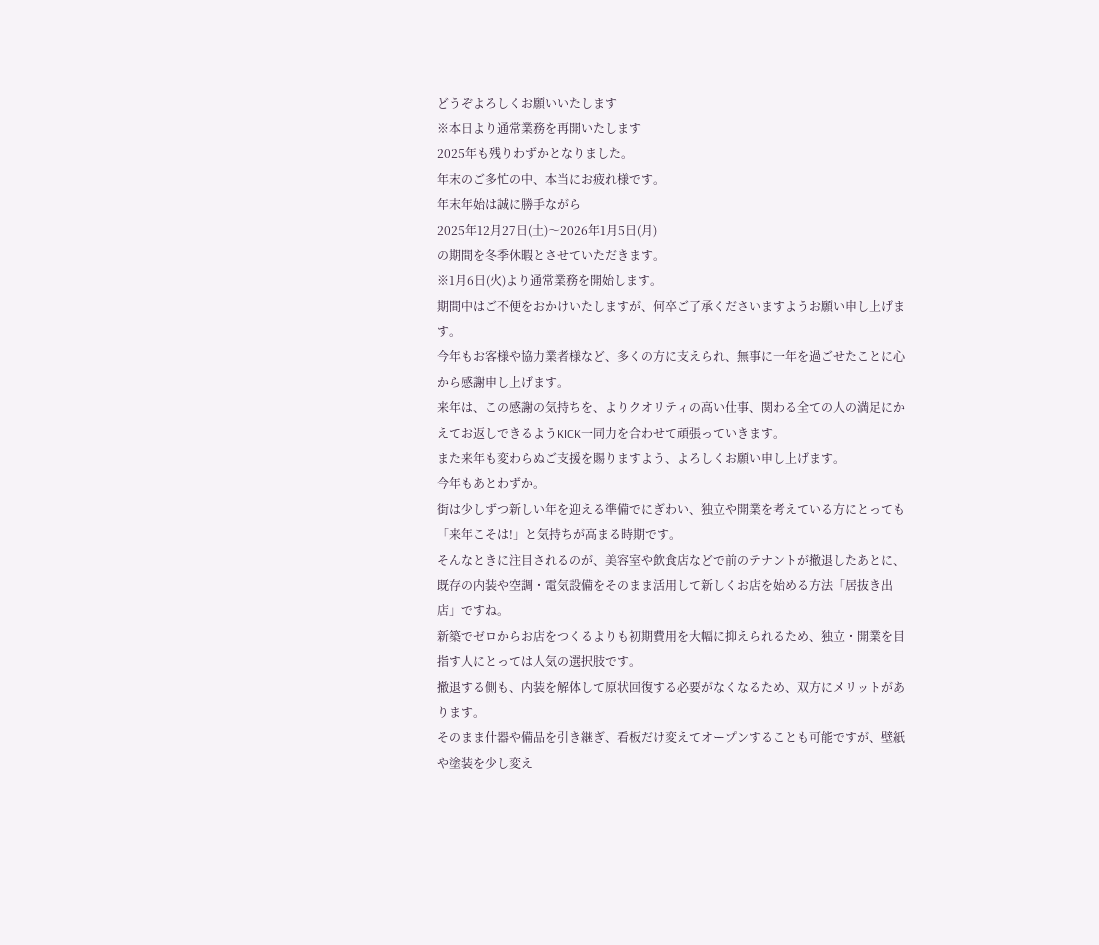どうぞよろしくお願いいたします
※本日より通常業務を再開いたします
2025年も残りわずかとなりました。
年末のご多忙の中、本当にお疲れ様です。
年末年始は誠に勝手ながら
2025年12月27日(土)〜2026年1月5日(月)
の期間を冬季休暇とさせていただきます。
※1月6日(火)より通常業務を開始します。
期間中はご不便をおかけいたしますが、何卒ご了承くださいますようお願い申し上げます。
今年もお客様や協力業者様など、多くの方に支えられ、無事に一年を過ごせたことに心から感謝申し上げます。
来年は、この感謝の気持ちを、よりクオリティの高い仕事、関わる全ての人の満足にかえてお返しできるようKICK一同力を合わせて頑張っていきます。
また来年も変わらぬご支援を賜りますよう、よろしくお願い申し上げます。
今年もあとわずか。
街は少しずつ新しい年を迎える準備でにぎわい、独立や開業を考えている方にとっても「来年こそは!」と気持ちが高まる時期です。
そんなときに注目されるのが、美容室や飲食店などで前のテナントが撤退したあとに、既存の内装や空調・電気設備をそのまま活用して新しくお店を始める方法「居抜き出店」ですね。
新築でゼロからお店をつくるよりも初期費用を大幅に抑えられるため、独立・開業を目指す人にとっては人気の選択肢です。
撤退する側も、内装を解体して原状回復する必要がなくなるため、双方にメリットがあります。
そのまま什器や備品を引き継ぎ、看板だけ変えてオープンすることも可能ですが、壁紙や塗装を少し変え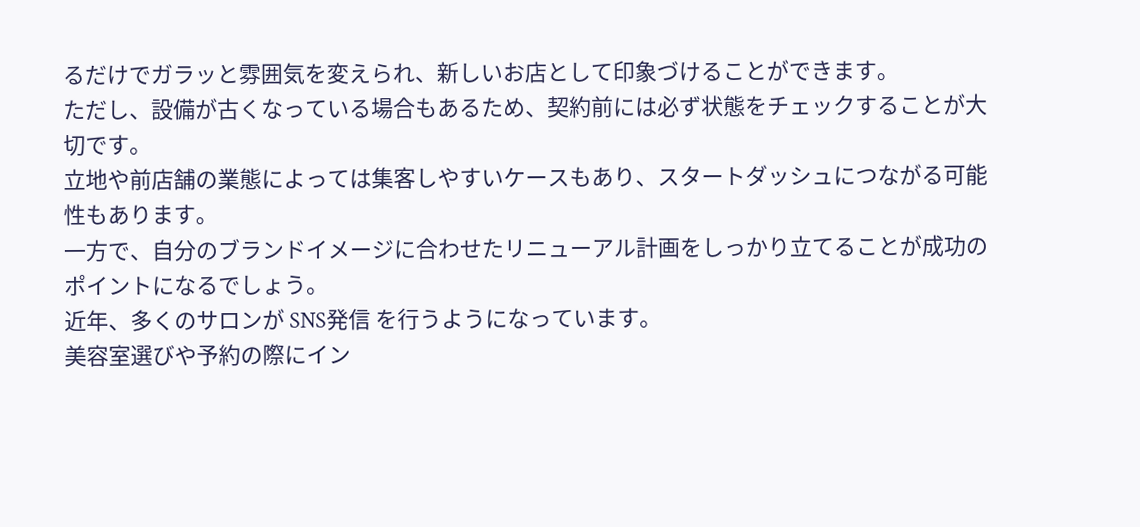るだけでガラッと雰囲気を変えられ、新しいお店として印象づけることができます。
ただし、設備が古くなっている場合もあるため、契約前には必ず状態をチェックすることが大切です。
立地や前店舗の業態によっては集客しやすいケースもあり、スタートダッシュにつながる可能性もあります。
一方で、自分のブランドイメージに合わせたリニューアル計画をしっかり立てることが成功のポイントになるでしょう。
近年、多くのサロンが SNS発信 を行うようになっています。
美容室選びや予約の際にイン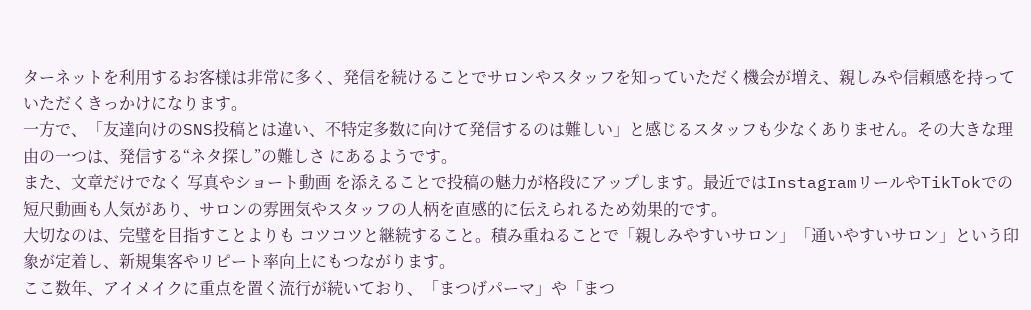ターネットを利用するお客様は非常に多く、発信を続けることでサロンやスタッフを知っていただく機会が増え、親しみや信頼感を持っていただくきっかけになります。
一方で、「友達向けのSNS投稿とは違い、不特定多数に向けて発信するのは難しい」と感じるスタッフも少なくありません。その大きな理由の一つは、発信する“ネタ探し”の難しさ にあるようです。
また、文章だけでなく 写真やショート動画 を添えることで投稿の魅力が格段にアップします。最近ではInstagramリールやTikTokでの短尺動画も人気があり、サロンの雰囲気やスタッフの人柄を直感的に伝えられるため効果的です。
大切なのは、完璧を目指すことよりも コツコツと継続すること。積み重ねることで「親しみやすいサロン」「通いやすいサロン」という印象が定着し、新規集客やリピート率向上にもつながります。
ここ数年、アイメイクに重点を置く流行が続いており、「まつげパーマ」や「まつ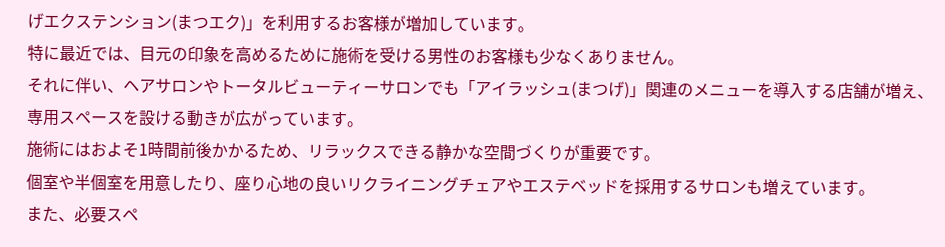げエクステンション(まつエク)」を利用するお客様が増加しています。
特に最近では、目元の印象を高めるために施術を受ける男性のお客様も少なくありません。
それに伴い、ヘアサロンやトータルビューティーサロンでも「アイラッシュ(まつげ)」関連のメニューを導入する店舗が増え、専用スペースを設ける動きが広がっています。
施術にはおよそ1時間前後かかるため、リラックスできる静かな空間づくりが重要です。
個室や半個室を用意したり、座り心地の良いリクライニングチェアやエステベッドを採用するサロンも増えています。
また、必要スペ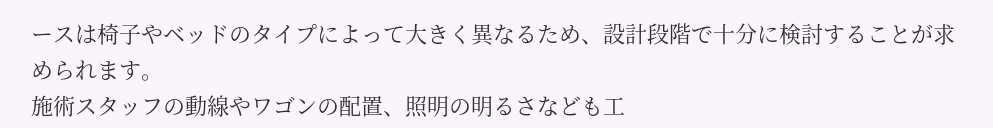ースは椅子やベッドのタイプによって大きく異なるため、設計段階で十分に検討することが求められます。
施術スタッフの動線やワゴンの配置、照明の明るさなども工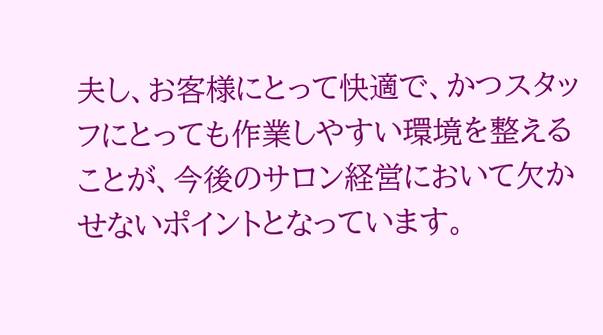夫し、お客様にとって快適で、かつスタッフにとっても作業しやすい環境を整えることが、今後のサロン経営において欠かせないポイントとなっています。